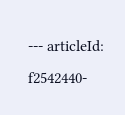--- articleId: f2542440-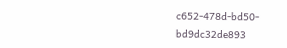c652-478d-bd50-bd9dc32de893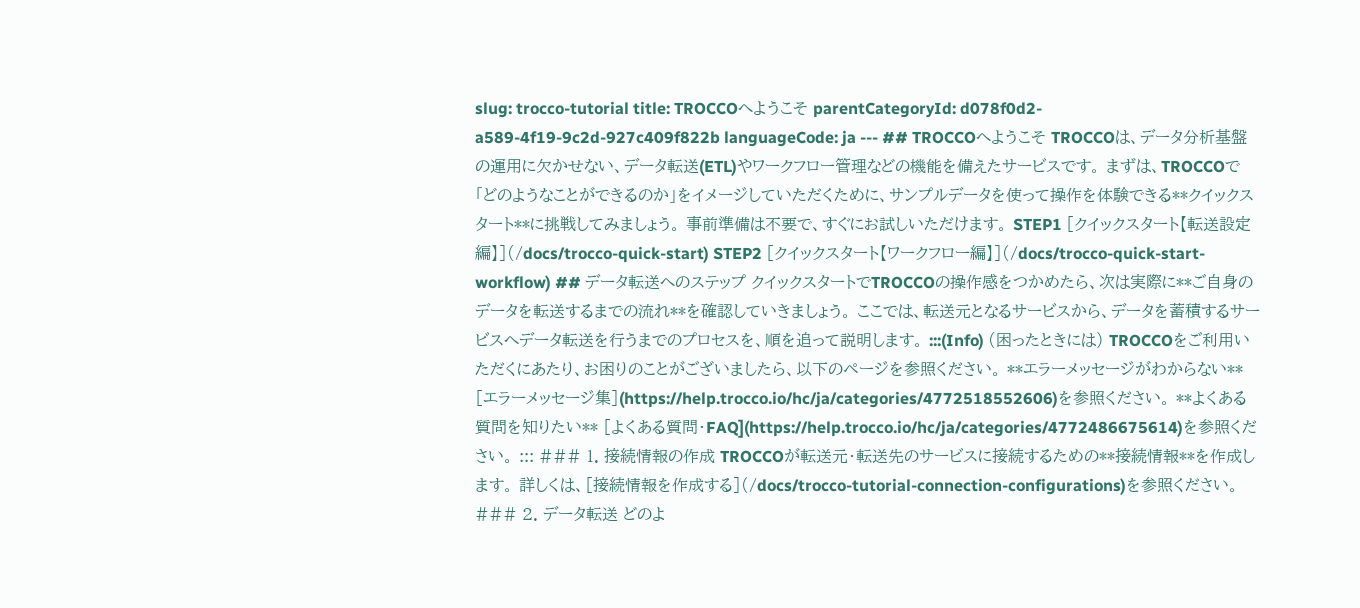slug: trocco-tutorial title: TROCCOへようこそ parentCategoryId: d078f0d2-a589-4f19-9c2d-927c409f822b languageCode: ja --- ## TROCCOへようこそ TROCCOは、データ分析基盤の運用に欠かせない、データ転送(ETL)やワークフロー管理などの機能を備えたサービスです。 まずは、TROCCOで「どのようなことができるのか」をイメージしていただくために、サンプルデータを使って操作を体験できる**クイックスタート**に挑戦してみましょう。 事前準備は不要で、すぐにお試しいただけます。 STEP1 [クイックスタート【転送設定編】](/docs/trocco-quick-start) STEP2 [クイックスタート【ワークフロー編】](/docs/trocco-quick-start-workflow) ## データ転送へのステップ クイックスタートでTROCCOの操作感をつかめたら、次は実際に**ご自身のデータを転送するまでの流れ**を確認していきましょう。 ここでは、転送元となるサービスから、データを蓄積するサービスへデータ転送を行うまでのプロセスを、順を追って説明します。 :::(Info) (困ったときには) TROCCOをご利用いただくにあたり、お困りのことがございましたら、以下のページを参照ください。 **エラーメッセージがわからない** [エラーメッセージ集](https://help.trocco.io/hc/ja/categories/4772518552606)を参照ください。 **よくある質問を知りたい** [よくある質問・FAQ](https://help.trocco.io/hc/ja/categories/4772486675614)を参照ください。 ::: ### 1. 接続情報の作成 TROCCOが転送元・転送先のサービスに接続するための**接続情報**を作成します。 詳しくは、[接続情報を作成する](/docs/trocco-tutorial-connection-configurations)を参照ください。 ### 2. データ転送 どのよ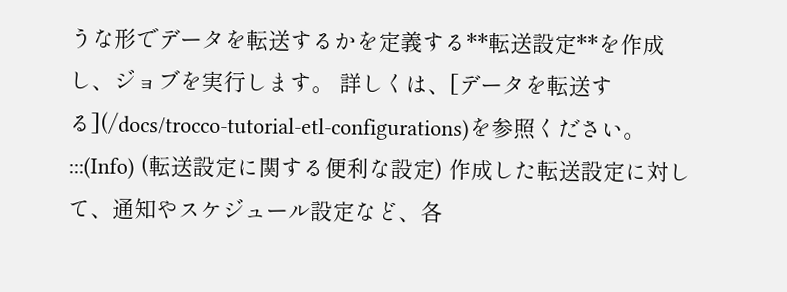うな形でデータを転送するかを定義する**転送設定**を作成し、ジョブを実行します。 詳しくは、[データを転送する](/docs/trocco-tutorial-etl-configurations)を参照ください。 :::(Info) (転送設定に関する便利な設定) 作成した転送設定に対して、通知やスケジュール設定など、各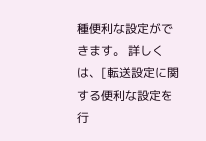種便利な設定ができます。 詳しくは、[転送設定に関する便利な設定を行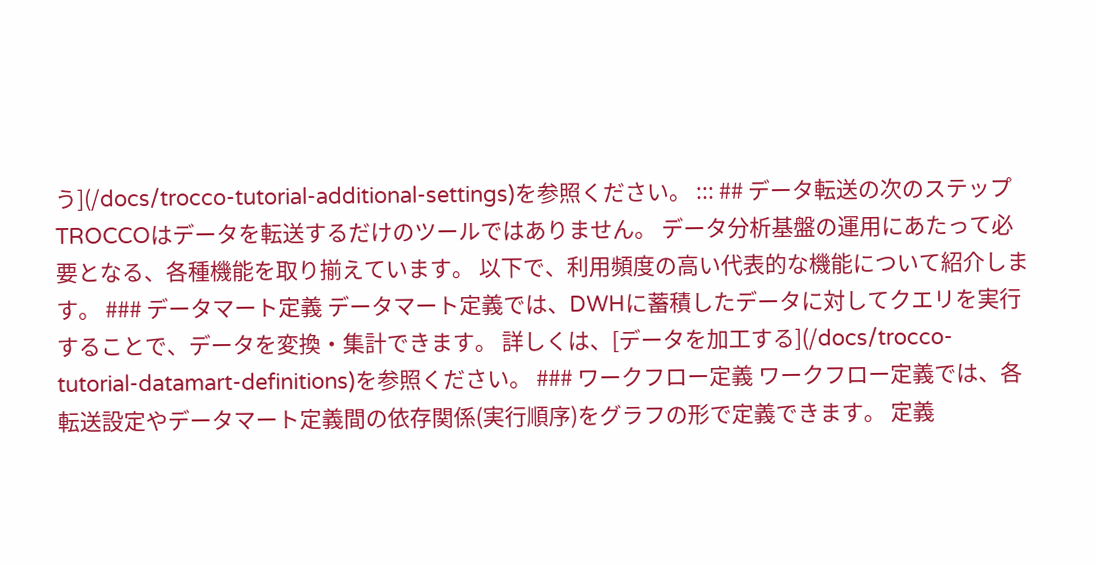う](/docs/trocco-tutorial-additional-settings)を参照ください。 ::: ## データ転送の次のステップ TROCCOはデータを転送するだけのツールではありません。 データ分析基盤の運用にあたって必要となる、各種機能を取り揃えています。 以下で、利用頻度の高い代表的な機能について紹介します。 ### データマート定義 データマート定義では、DWHに蓄積したデータに対してクエリを実行することで、データを変換・集計できます。 詳しくは、[データを加工する](/docs/trocco-tutorial-datamart-definitions)を参照ください。 ### ワークフロー定義 ワークフロー定義では、各転送設定やデータマート定義間の依存関係(実行順序)をグラフの形で定義できます。 定義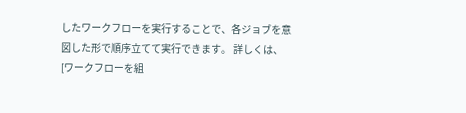したワークフローを実行することで、各ジョブを意図した形で順序立てて実行できます。 詳しくは、[ワークフローを組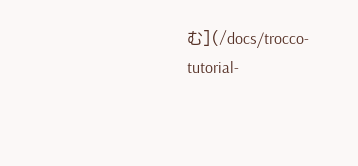む](/docs/trocco-tutorial-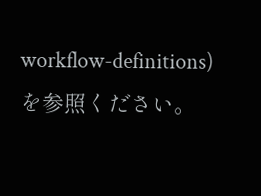workflow-definitions)を参照ください。